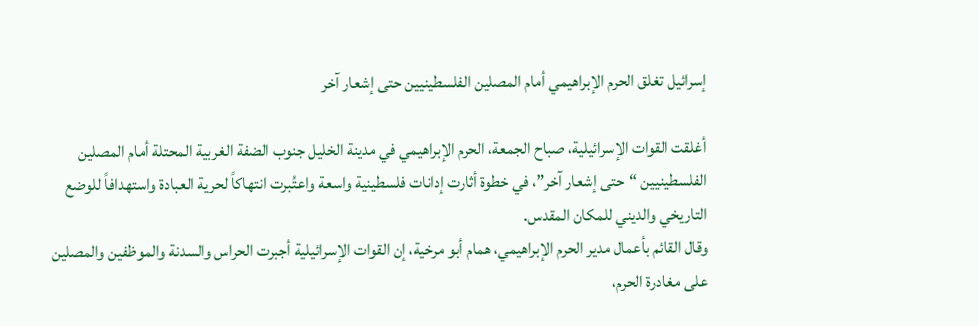إسرائيل تغلق الحرم الإبراهيمي أمام المصلين الفلسطينيين حتى إشعار آخر

أغلقت القوات الإسرائيلية، صباح الجمعة، الحرم الإبراهيمي في مدينة الخليل جنوب الضفة الغربية المحتلة أمام المصلين الفلسطينيين “حتى إشعار آخر”، في خطوة أثارت إدانات فلسطينية واسعة واعتُبرت انتهاكاً لحرية العبادة واستهدافاً للوضع التاريخي والديني للمكان المقدس.
وقال القائم بأعمال مدير الحرم الإبراهيمي، همام أبو مرخية، إن القوات الإسرائيلية أجبرت الحراس والسدنة والموظفين والمصلين على مغادرة الحرم،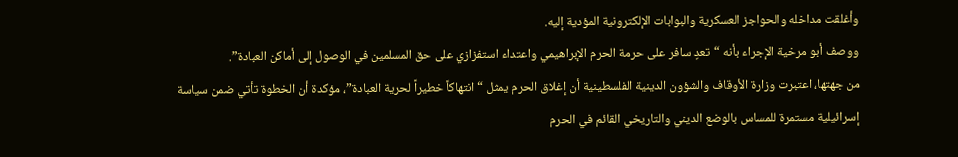وأغلقت مداخله والحواجز العسكرية والبوابات الإلكترونية المؤدية إليه.
ووصف أبو مرخية الإجراء بأنه “تعدٍ سافر على حرمة الحرم الإبراهيمي واعتداء استفزازي على حق المسلمين في الوصول إلى أماكن العبادة”.
من جهتها، اعتبرت وزارة الأوقاف والشؤون الدينية الفلسطينية أن إغلاق الحرم يمثل “انتهاكاً خطيراً لحرية العبادة”، مؤكدة أن الخطوة تأتي ضمن سياسة إسرائيلية مستمرة للمساس بالوضع الديني والتاريخي القائم في الحرم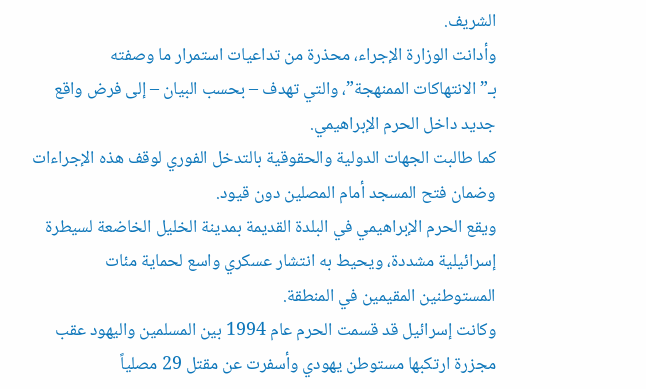الشريف.
وأدانت الوزارة الإجراء، محذرة من تداعيات استمرار ما وصفته بـ”الانتهاكات الممنهجة”، والتي تهدف – بحسب البيان – إلى فرض واقع جديد داخل الحرم الإبراهيمي.
كما طالبت الجهات الدولية والحقوقية بالتدخل الفوري لوقف هذه الإجراءات وضمان فتح المسجد أمام المصلين دون قيود.
ويقع الحرم الإبراهيمي في البلدة القديمة بمدينة الخليل الخاضعة لسيطرة إسرائيلية مشددة، ويحيط به انتشار عسكري واسع لحماية مئات المستوطنين المقيمين في المنطقة.
وكانت إسرائيل قد قسمت الحرم عام 1994 بين المسلمين واليهود عقب مجزرة ارتكبها مستوطن يهودي وأسفرت عن مقتل 29 مصلياً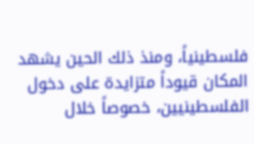فلسطينياً، ومنذ ذلك الحين يشهد المكان قيوداً متزايدة على دخول الفلسطينيين، خصوصاً خلال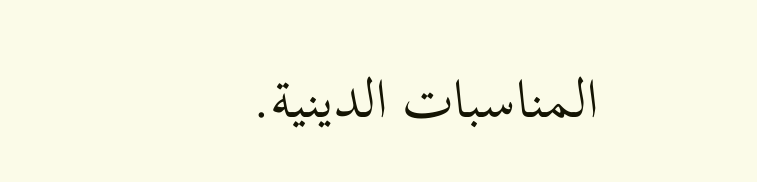المناسبات الدينية.